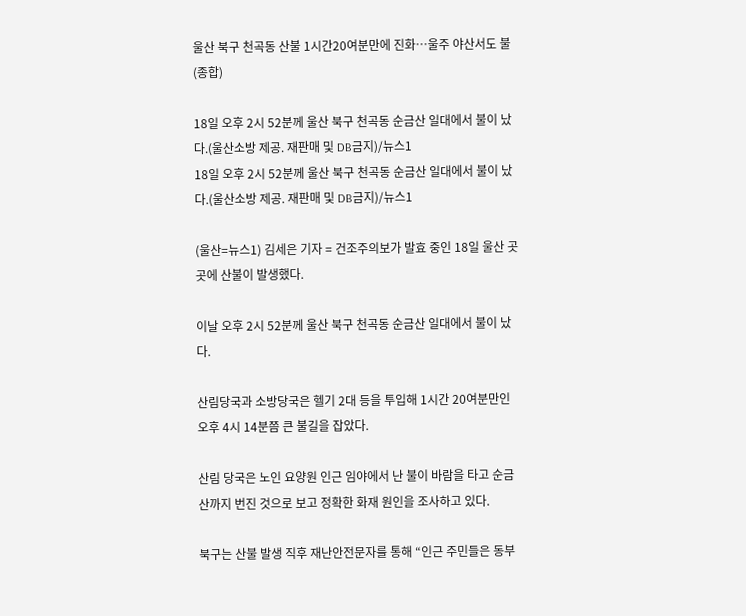울산 북구 천곡동 산불 1시간20여분만에 진화…울주 야산서도 불(종합)

18일 오후 2시 52분께 울산 북구 천곡동 순금산 일대에서 불이 났다.(울산소방 제공. 재판매 및 DB금지)/뉴스1
18일 오후 2시 52분께 울산 북구 천곡동 순금산 일대에서 불이 났다.(울산소방 제공. 재판매 및 DB금지)/뉴스1

(울산=뉴스1) 김세은 기자 = 건조주의보가 발효 중인 18일 울산 곳곳에 산불이 발생했다.

이날 오후 2시 52분께 울산 북구 천곡동 순금산 일대에서 불이 났다.

산림당국과 소방당국은 헬기 2대 등을 투입해 1시간 20여분만인 오후 4시 14분쯤 큰 불길을 잡았다.

산림 당국은 노인 요양원 인근 임야에서 난 불이 바람을 타고 순금산까지 번진 것으로 보고 정확한 화재 원인을 조사하고 있다.

북구는 산불 발생 직후 재난안전문자를 통해 “인근 주민들은 동부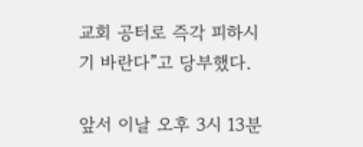교회 공터로 즉각 피하시기 바란다”고 당부했다.

앞서 이날 오후 3시 13분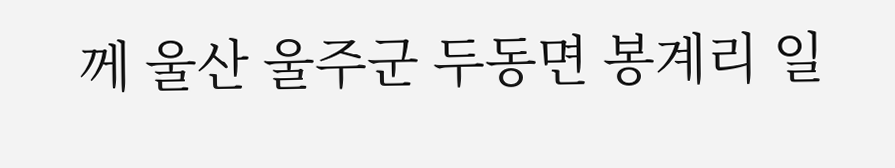께 울산 울주군 두동면 봉계리 일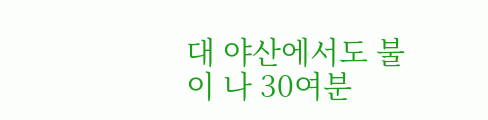대 야산에서도 불이 나 30여분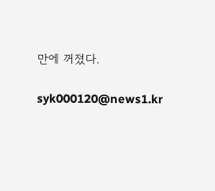만에 꺼졌다.

syk000120@news1.kr